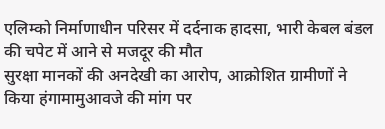एलिम्को निर्माणाधीन परिसर में दर्दनाक हादसा, भारी केबल बंडल की चपेट में आने से मजदूर की मौत
सुरक्षा मानकों की अनदेखी का आरोप, आक्रोशित ग्रामीणों ने किया हंगामामुआवजे की मांग पर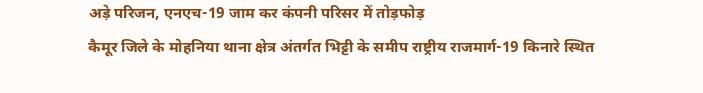अड़े परिजन, एनएच-19 जाम कर कंपनी परिसर में तोड़फोड़
कैमूर जिले के मोहनिया थाना क्षेत्र अंतर्गत भिट्टी के समीप राष्ट्रीय राजमार्ग-19 किनारे स्थित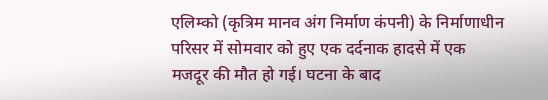एलिम्को (कृत्रिम मानव अंग निर्माण कंपनी) के निर्माणाधीन परिसर में सोमवार को हुए एक दर्दनाक हादसे में एक मजदूर की मौत हो गई। घटना के बाद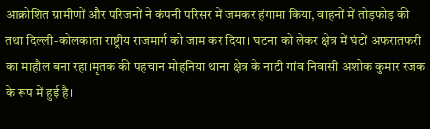आक्रोशित ग्रामीणों और परिजनों ने कंपनी परिसर में जमकर हंगामा किया, वाहनों में तोड़फोड़ की तथा दिल्ली-कोलकाता राष्ट्रीय राजमार्ग को जाम कर दिया। घटना को लेकर क्षेत्र में घंटों अफरातफरी का माहौल बना रहा।मृतक की पहचान मोहनिया थाना क्षेत्र के नाटी गांव निवासी अशोक कुमार रजक के रूप में हुई है।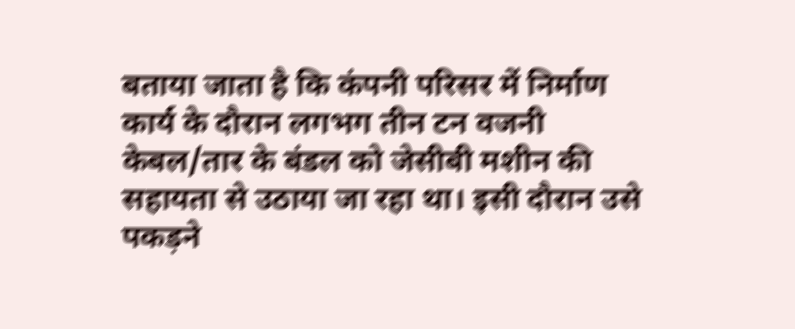बताया जाता है कि कंपनी परिसर में निर्माण कार्य के दौरान लगभग तीन टन वजनी केबल/तार के बंडल को जेसीबी मशीन की सहायता से उठाया जा रहा था। इसी दौरान उसे पकड़ने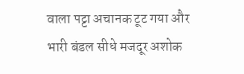वाला पट्टा अचानक टूट गया और भारी बंडल सीधे मजदूर अशोक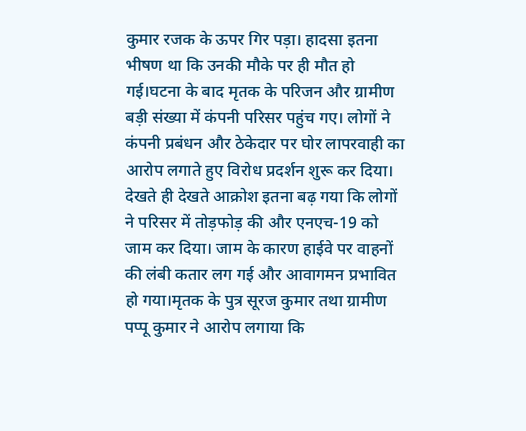कुमार रजक के ऊपर गिर पड़ा। हादसा इतना भीषण था कि उनकी मौके पर ही मौत हो गई।घटना के बाद मृतक के परिजन और ग्रामीण बड़ी संख्या में कंपनी परिसर पहुंच गए। लोगों ने कंपनी प्रबंधन और ठेकेदार पर घोर लापरवाही का आरोप लगाते हुए विरोध प्रदर्शन शुरू कर दिया। देखते ही देखते आक्रोश इतना बढ़ गया कि लोगों ने परिसर में तोड़फोड़ की और एनएच-19 को जाम कर दिया। जाम के कारण हाईवे पर वाहनों की लंबी कतार लग गई और आवागमन प्रभावित हो गया।मृतक के पुत्र सूरज कुमार तथा ग्रामीण पप्पू कुमार ने आरोप लगाया कि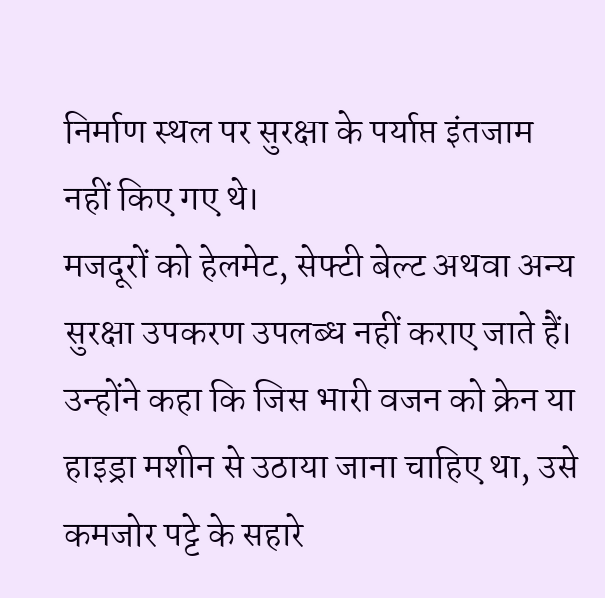निर्माण स्थल पर सुरक्षा के पर्याप्त इंतजाम नहीं किए गए थे।
मजदूरों को हेलमेट, सेफ्टी बेल्ट अथवा अन्य सुरक्षा उपकरण उपलब्ध नहीं कराए जाते हैं। उन्होंने कहा कि जिस भारी वजन को क्रेन या हाइड्रा मशीन से उठाया जाना चाहिए था, उसे कमजोर पट्टे के सहारे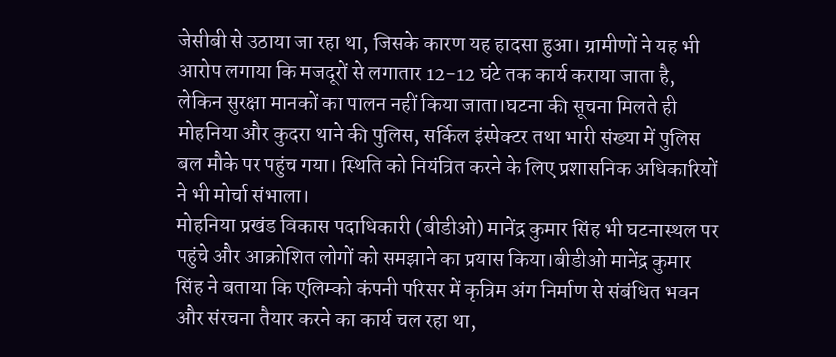जेसीबी से उठाया जा रहा था, जिसके कारण यह हादसा हुआ। ग्रामीणों ने यह भी आरोप लगाया कि मजदूरों से लगातार 12-12 घंटे तक कार्य कराया जाता है, लेकिन सुरक्षा मानकों का पालन नहीं किया जाता।घटना की सूचना मिलते ही मोहनिया और कुदरा थाने की पुलिस, सर्किल इंस्पेक्टर तथा भारी संख्या में पुलिस बल मौके पर पहुंच गया। स्थिति को नियंत्रित करने के लिए प्रशासनिक अधिकारियों ने भी मोर्चा संभाला।
मोहनिया प्रखंड विकास पदाधिकारी (बीडीओ) मानेंद्र कुमार सिंह भी घटनास्थल पर पहुंचे और आक्रोशित लोगों को समझाने का प्रयास किया।बीडीओ मानेंद्र कुमार सिंह ने बताया कि एलिम्को कंपनी परिसर में कृत्रिम अंग निर्माण से संबंधित भवन और संरचना तैयार करने का कार्य चल रहा था,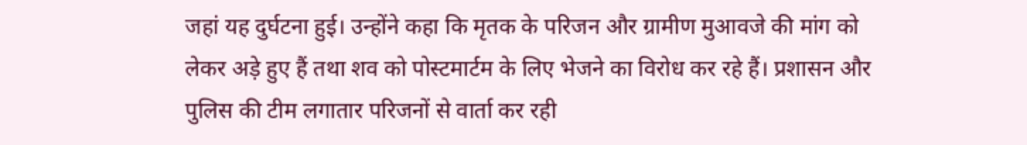जहां यह दुर्घटना हुई। उन्होंने कहा कि मृतक के परिजन और ग्रामीण मुआवजे की मांग को लेकर अड़े हुए हैं तथा शव को पोस्टमार्टम के लिए भेजने का विरोध कर रहे हैं। प्रशासन और पुलिस की टीम लगातार परिजनों से वार्ता कर रही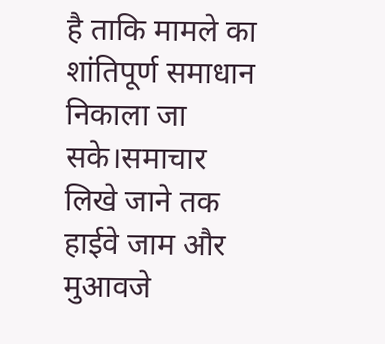है ताकि मामले का शांतिपूर्ण समाधान निकाला जा सके।समाचार लिखे जाने तक हाईवे जाम और मुआवजे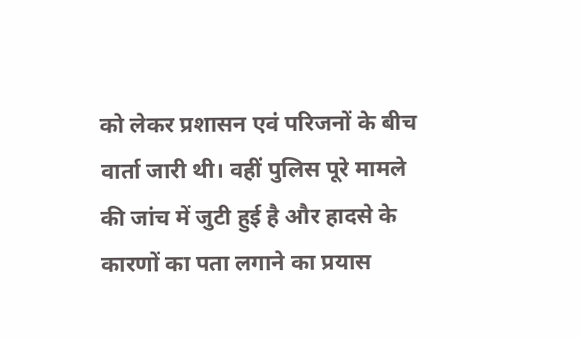को लेकर प्रशासन एवं परिजनों के बीच वार्ता जारी थी। वहीं पुलिस पूरे मामले की जांच में जुटी हुई है और हादसे के कारणों का पता लगाने का प्रयास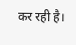कर रही है।